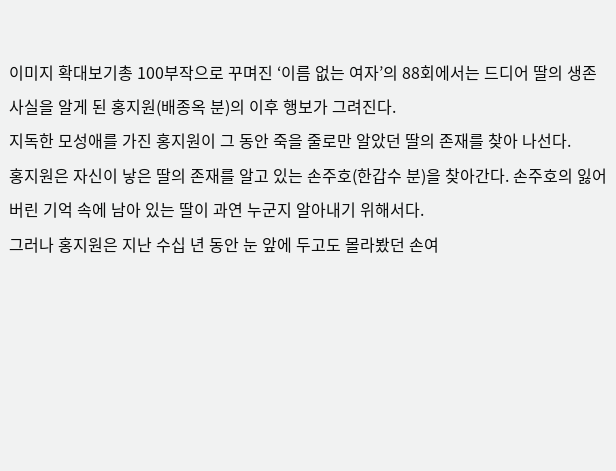이미지 확대보기총 100부작으로 꾸며진 ‘이름 없는 여자’의 88회에서는 드디어 딸의 생존 사실을 알게 된 홍지원(배종옥 분)의 이후 행보가 그려진다.
지독한 모성애를 가진 홍지원이 그 동안 죽을 줄로만 알았던 딸의 존재를 찾아 나선다.
홍지원은 자신이 낳은 딸의 존재를 알고 있는 손주호(한갑수 분)을 찾아간다. 손주호의 잃어버린 기억 속에 남아 있는 딸이 과연 누군지 알아내기 위해서다.
그러나 홍지원은 지난 수십 년 동안 눈 앞에 두고도 몰라봤던 손여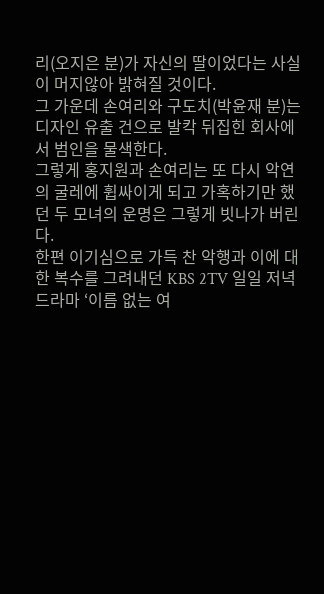리(오지은 분)가 자신의 딸이었다는 사실이 머지않아 밝혀질 것이다.
그 가운데 손여리와 구도치(박윤재 분)는 디자인 유출 건으로 발칵 뒤집힌 회사에서 범인을 물색한다.
그렇게 홍지원과 손여리는 또 다시 악연의 굴레에 휩싸이게 되고 가혹하기만 했던 두 모녀의 운명은 그렇게 빗나가 버린다.
한편 이기심으로 가득 찬 악행과 이에 대한 복수를 그려내던 KBS 2TV 일일 저녁드라마 ‘이름 없는 여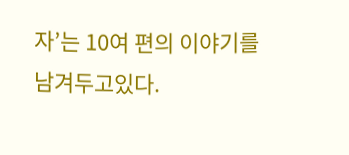자’는 10여 편의 이야기를 남겨두고있다.